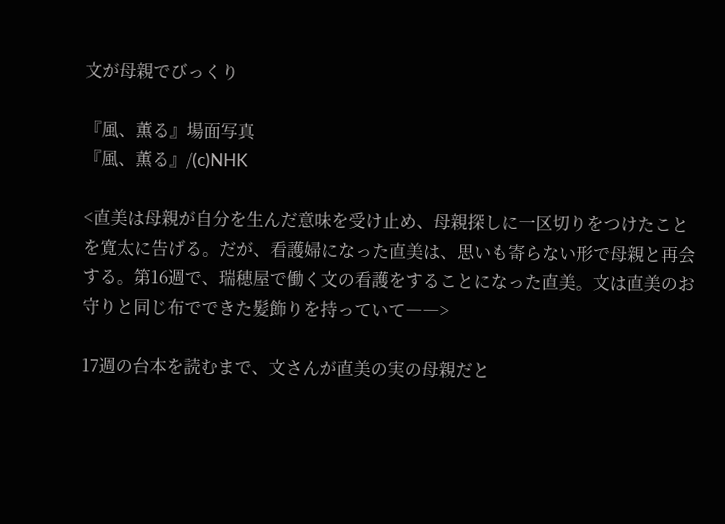文が母親でびっくり

『風、薫る』場面写真
『風、薫る』/(c)NHK

<直美は母親が自分を生んだ意味を受け止め、母親探しに一区切りをつけたことを寛太に告げる。だが、看護婦になった直美は、思いも寄らない形で母親と再会する。第16週で、瑞穂屋で働く文の看護をすることになった直美。文は直美のお守りと同じ布でできた髪飾りを持っていて――>

17週の台本を読むまで、文さんが直美の実の母親だと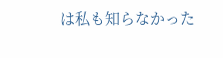は私も知らなかった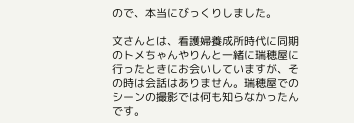ので、本当にびっくりしました。

文さんとは、看護婦養成所時代に同期のトメちゃんやりんと一緒に瑞穂屋に行ったときにお会いしていますが、その時は会話はありません。瑞穂屋でのシーンの撮影では何も知らなかったんです。